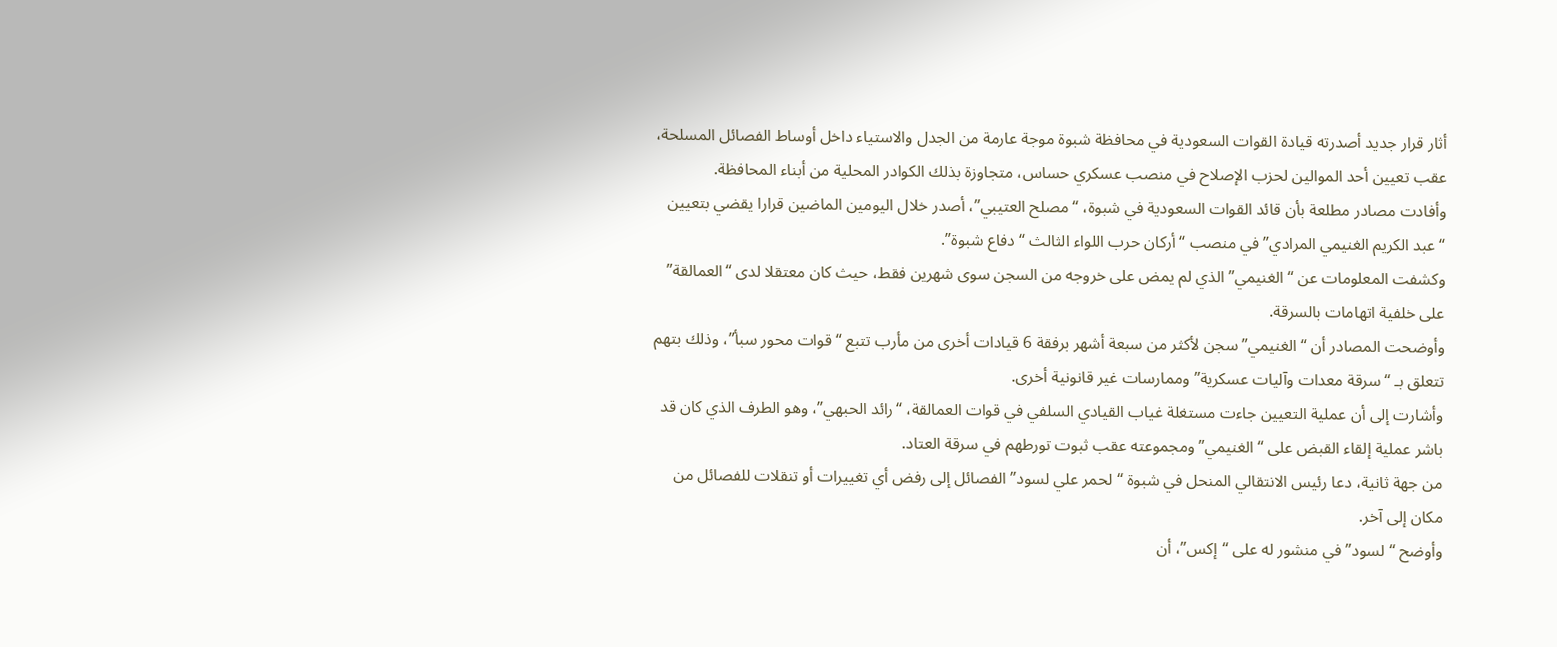أثار قرار جديد أصدرته قيادة القوات السعودية في محافظة شبوة موجة عارمة من الجدل والاستياء داخل أوساط الفصائل المسلحة، عقب تعيين أحد الموالين لحزب الإصلاح في منصب عسكري حساس، متجاوزة بذلك الكوادر المحلية من أبناء المحافظة.
وأفادت مصادر مطلعة بأن قائد القوات السعودية في شبوة، “مصلح العتيبي”، أصدر خلال اليومين الماضين قرارا يقضي بتعيين “عبد الكريم الغنيمي المرادي” في منصب “أركان حرب اللواء الثالث “دفاع شبوة”.
وكشفت المعلومات عن “الغنيمي” الذي لم يمض على خروجه من السجن سوى شهرين فقط، حيث كان معتقلا لدى “العمالقة” على خلفية اتهامات بالسرقة.
وأوضحت المصادر أن “الغنيمي” سجن لأكثر من سبعة أشهر برفقة 6 قيادات أخرى من مأرب تتبع “قوات محور سبأ”، وذلك بتهم تتعلق بـ “سرقة معدات وآليات عسكرية” وممارسات غير قانونية أخرى.
وأشارت إلى أن عملية التعيين جاءت مستغلة غياب القيادي السلفي في قوات العمالقة، “رائد الحبهي”، وهو الطرف الذي كان قد باشر عملية إلقاء القبض على “الغنيمي” ومجموعته عقب ثبوت تورطهم في سرقة العتاد.
من جهة ثانية، دعا رئيس الانتقالي المنحل في شبوة “لحمر علي لسود” الفصائل إلى رفض أي تغييرات أو تنقلات للفصائل من مكان إلى آخر.
وأوضح “لسود” في منشور له على “إكس”، أن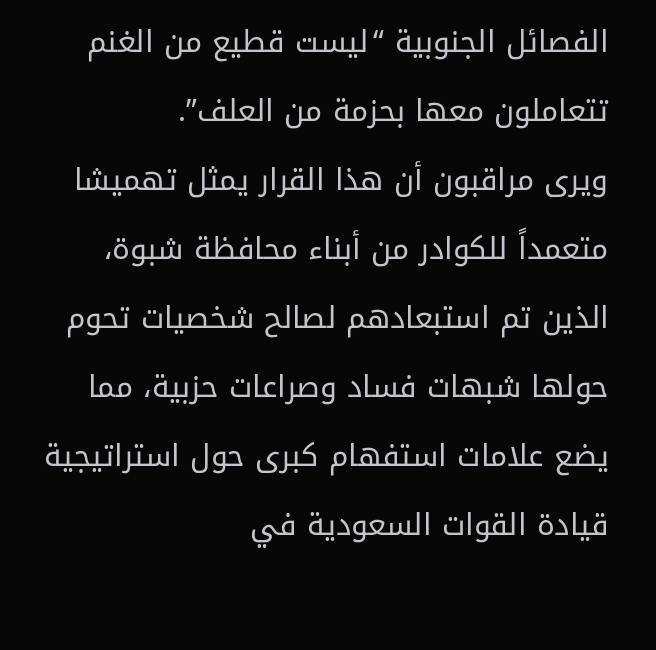الفصائل الجنوبية “ليست قطيع من الغنم تتعاملون معها بحزمة من العلف”.
ويرى مراقبون أن هذا القرار يمثل تهميشا متعمداً للكوادر من أبناء محافظة شبوة، الذين تم استبعادهم لصالح شخصيات تحوم حولها شبهات فساد وصراعات حزبية، مما يضع علامات استفهام كبرى حول استراتيجية قيادة القوات السعودية في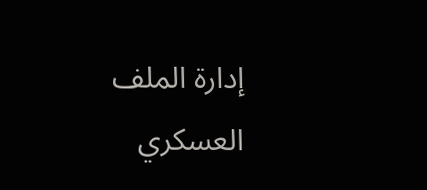إدارة الملف العسكري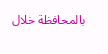بالمحافظة خلال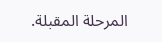المرحلة المقبلة.